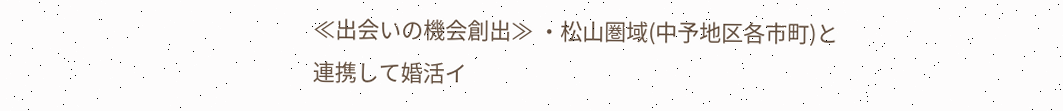≪出会いの機会創出≫ ・松山圏域(中予地区各市町)と連携して婚活イ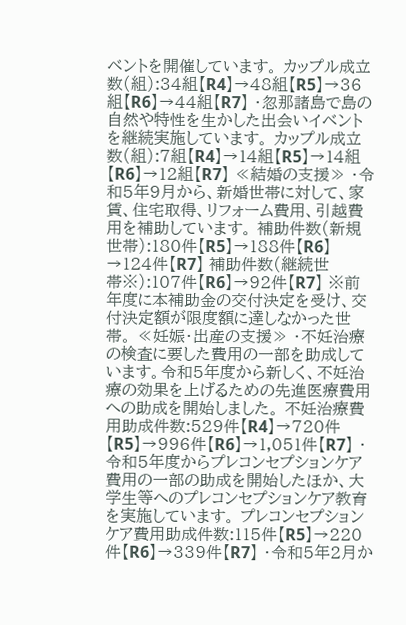ベントを開催しています。 カップル成立数(組):34組【R4】→48組【R5】→36組【R6】→44組【R7】 ・忽那諸島で島の自然や特性を生かした出会いイベントを継続実施しています。 カップル成立数(組):7組【R4】→14組【R5】→14組【R6】→12組【R7】 ≪結婚の支援≫ ・令和5年9月から、新婚世帯に対して、家賃、住宅取得、リフォーム費用、引越費用を補助しています。 補助件数(新規世帯):180件【R5】→188件【R6】→124件【R7】 補助件数(継続世帯※):107件【R6】→92件【R7】 ※前年度に本補助金の交付決定を受け、交付決定額が限度額に達しなかった世帯。 ≪妊娠・出産の支援≫ ・不妊治療の検査に要した費用の一部を助成しています。令和5年度から新しく、不妊治療の効果を上げるための先進医療費用への助成を開始しました。 不妊治療費用助成件数:529件【R4】→720件【R5】→996件【R6】→1,051件【R7】 ・令和5年度からプレコンセプションケア費用の一部の助成を開始したほか、大学生等へのプレコンセプションケア教育を実施しています。 プレコンセプションケア費用助成件数:115件【R5】→220件【R6】→339件【R7】 ・令和5年2月か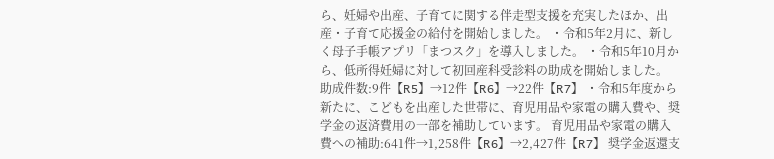ら、妊婦や出産、子育てに関する伴走型支援を充実したほか、出産・子育て応援金の給付を開始しました。 ・令和5年2月に、新しく母子手帳アプリ「まつスク」を導入しました。 ・令和5年10月から、低所得妊婦に対して初回産科受診料の助成を開始しました。 助成件数:9件【R5】→12件【R6】→22件【R7】 ・令和5年度から新たに、こどもを出産した世帯に、育児用品や家電の購入費や、奨学金の返済費用の一部を補助しています。 育児用品や家電の購入費への補助:641件→1,258件【R6】→2,427件【R7】 奨学金返還支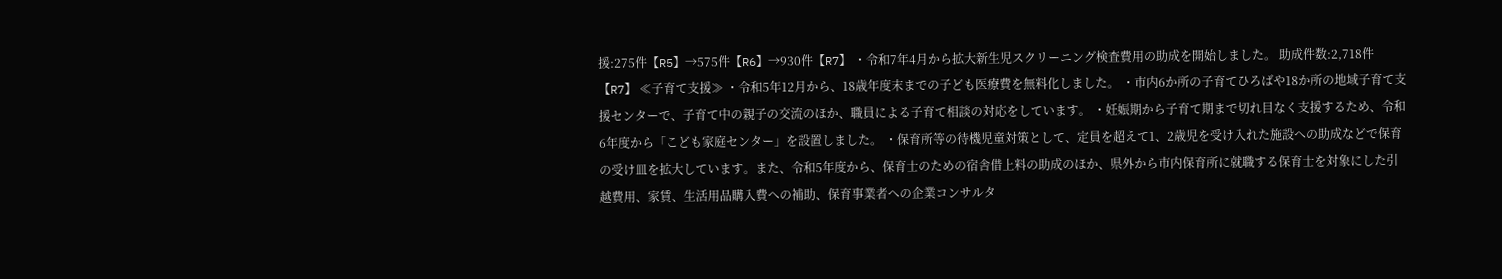援:275件【R5】→575件【R6】→930件【R7】 ・令和7年4月から拡大新生児スクリーニング検査費用の助成を開始しました。 助成件数:2,718件【R7】 ≪子育て支援≫ ・令和5年12月から、18歳年度末までの子ども医療費を無料化しました。 ・市内6か所の子育てひろばや18か所の地域子育て支援センターで、子育て中の親子の交流のほか、職員による子育て相談の対応をしています。 ・妊娠期から子育て期まで切れ目なく支援するため、令和6年度から「こども家庭センター」を設置しました。 ・保育所等の待機児童対策として、定員を超えて1、2歳児を受け入れた施設への助成などで保育の受け皿を拡大しています。また、令和5年度から、保育士のための宿舎借上料の助成のほか、県外から市内保育所に就職する保育士を対象にした引越費用、家賃、生活用品購入費への補助、保育事業者への企業コンサルタ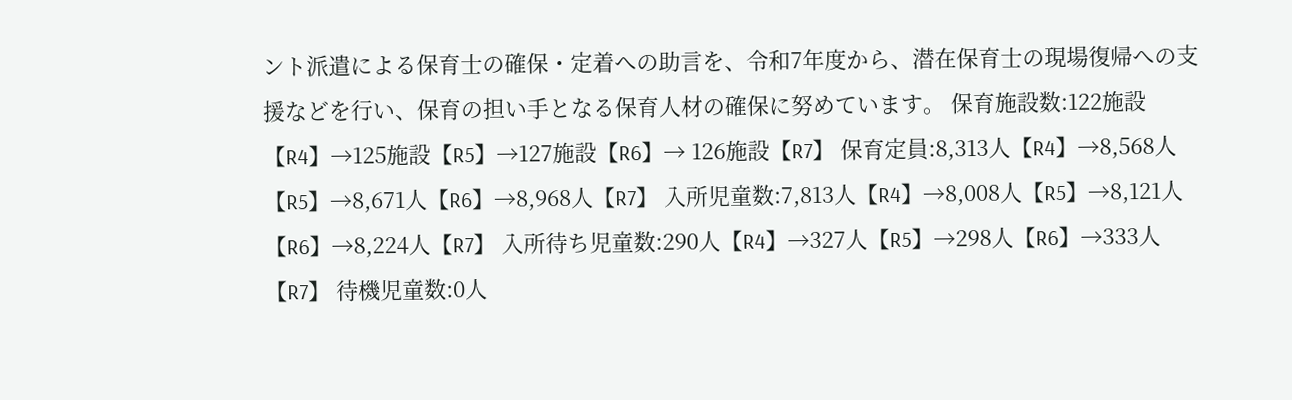ント派遣による保育士の確保・定着への助言を、令和7年度から、潜在保育士の現場復帰への支援などを行い、保育の担い手となる保育人材の確保に努めています。 保育施設数:122施設【R4】→125施設【R5】→127施設【R6】→ 126施設【R7】 保育定員:8,313人【R4】→8,568人【R5】→8,671人【R6】→8,968人【R7】 入所児童数:7,813人【R4】→8,008人【R5】→8,121人【R6】→8,224人【R7】 入所待ち児童数:290人【R4】→327人【R5】→298人【R6】→333人【R7】 待機児童数:0人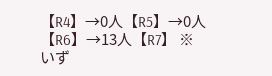【R4】→0人【R5】→0人【R6】→13人【R7】 ※いず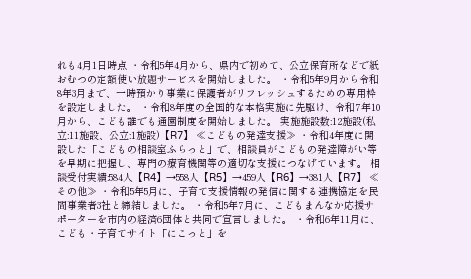れも4月1日時点 ・令和5年4月から、県内で初めて、公立保育所などで紙おむつの定額使い放題サービスを開始しました。 ・令和5年9月から令和8年3月まで、一時預かり事業に保護者がリフレッシュするための専用枠を設定しました。 ・令和8年度の全国的な本格実施に先駆け、令和7年10月から、こども誰でも通園制度を開始しました。 実施施設数:12施設(私立:11施設、公立:1施設)【R7】 ≪こどもの発達支援≫ ・令和4年度に開設した「こどもの相談室ふらっと」で、相談員がこどもの発達障がい等を早期に把握し、専門の療育機関等の適切な支援につなげています。 相談受付実績:584人【R4】→558人【R5】→459人【R6】→381人【R7】 ≪その他≫ ・令和5年5月に、子育て支援情報の発信に関する連携協定を民間事業者3社と締結しました。 ・令和5年7月に、こどもまんなか応援サポーターを市内の経済6団体と共同で宣言しました。 ・令和6年11月に、こども・子育てサイト「にこっと」を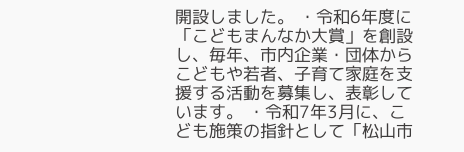開設しました。 ・令和6年度に「こどもまんなか大賞」を創設し、毎年、市内企業・団体からこどもや若者、子育て家庭を支援する活動を募集し、表彰しています。 ・令和7年3月に、こども施策の指針として「松山市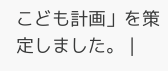こども計画」を策定しました。 |